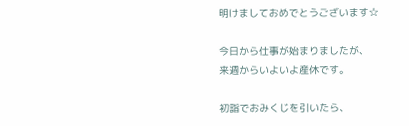明けましておめでとうございます☆

今日から仕事が始まりましたが、
来週からいよいよ産休です。

初詣でおみくじを引いたら、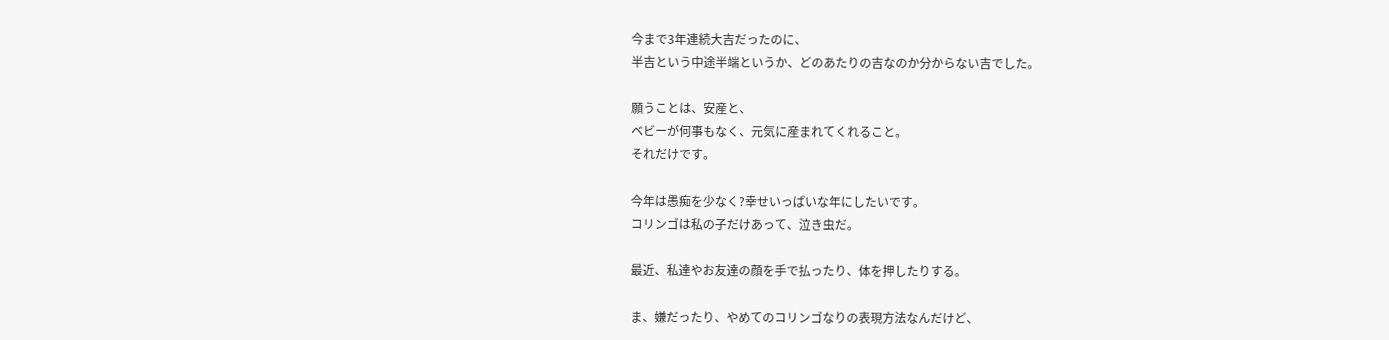今まで3年連続大吉だったのに、
半吉という中途半端というか、どのあたりの吉なのか分からない吉でした。

願うことは、安産と、
ベビーが何事もなく、元気に産まれてくれること。
それだけです。

今年は愚痴を少なく?幸せいっぱいな年にしたいです。
コリンゴは私の子だけあって、泣き虫だ。

最近、私達やお友達の顔を手で払ったり、体を押したりする。

ま、嫌だったり、やめてのコリンゴなりの表現方法なんだけど、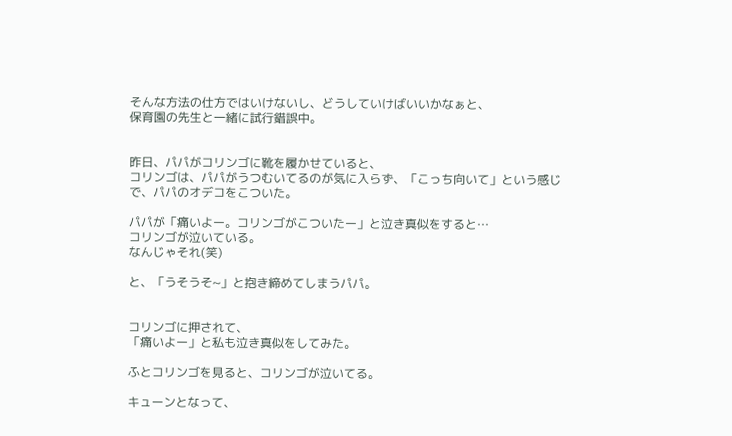そんな方法の仕方ではいけないし、どうしていけばいいかなぁと、
保育園の先生と一緒に試行錯誤中。


昨日、パパがコリンゴに靴を履かせていると、
コリンゴは、パパがうつむいてるのが気に入らず、「こっち向いて」という感じで、パパのオデコをこついた。

パパが「痛いよー。コリンゴがこついたー」と泣き真似をすると…
コリンゴが泣いている。
なんじゃそれ(笑)

と、「うそうそ~」と抱き締めてしまうパパ。


コリンゴに押されて、
「痛いよー」と私も泣き真似をしてみた。

ふとコリンゴを見ると、コリンゴが泣いてる。

キューンとなって、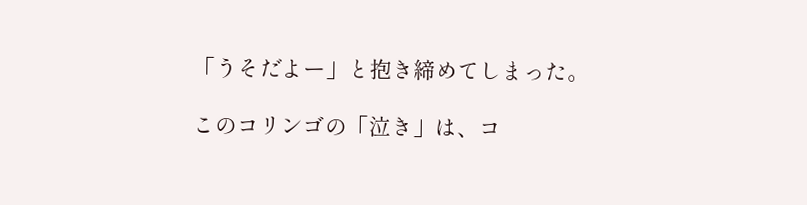「うそだよー」と抱き締めてしまった。

このコリンゴの「泣き」は、コ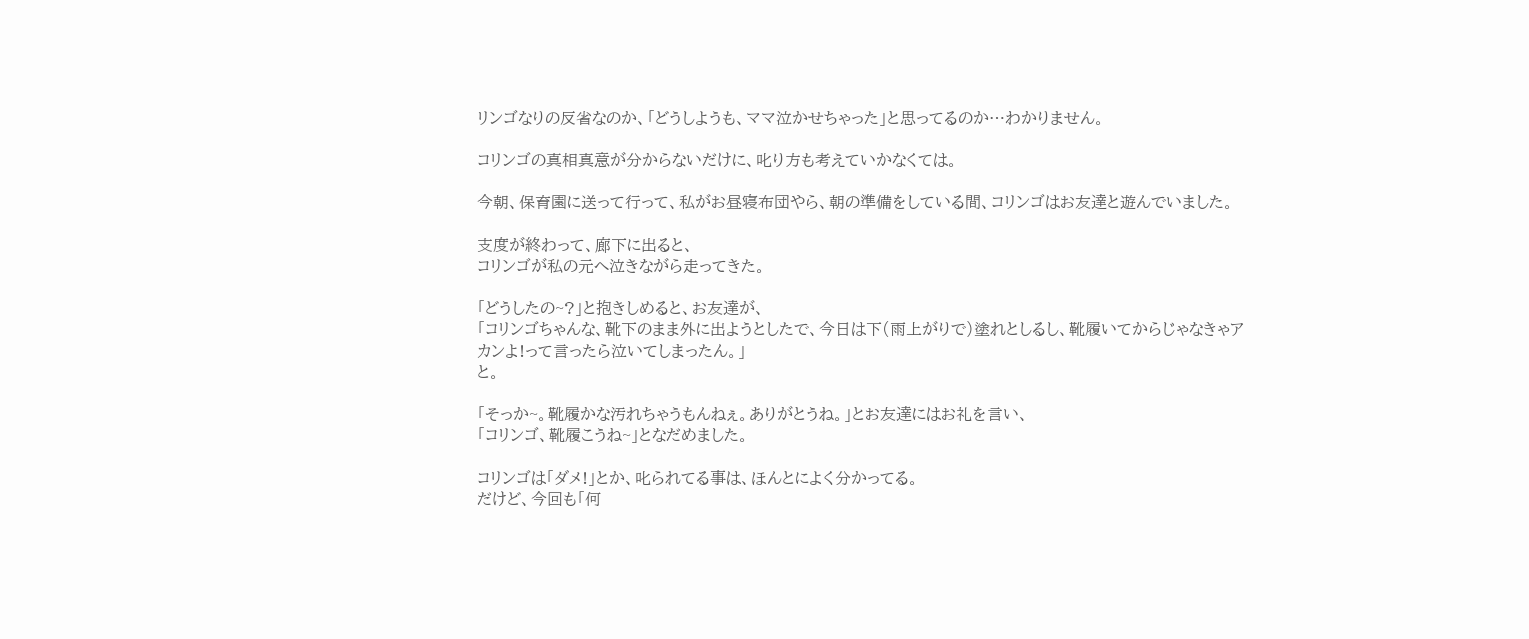リンゴなりの反省なのか、「どうしようも、ママ泣かせちゃった」と思ってるのか…わかりません。

コリンゴの真相真意が分からないだけに、叱り方も考えていかなくては。

今朝、保育園に送って行って、私がお昼寝布団やら、朝の準備をしている間、コリンゴはお友達と遊んでいました。

支度が終わって、廊下に出ると、
コリンゴが私の元へ泣きながら走ってきた。

「どうしたの~?」と抱きしめると、お友達が、
「コリンゴちゃんな、靴下のまま外に出ようとしたで、今日は下(雨上がりで)塗れとしるし、靴履いてからじゃなきゃアカンよ!って言ったら泣いてしまったん。」
と。

「そっか~。靴履かな汚れちゃうもんねぇ。ありがとうね。」とお友達にはお礼を言い、
「コリンゴ、靴履こうね~」となだめました。

コリンゴは「ダメ!」とか、叱られてる事は、ほんとによく分かってる。
だけど、今回も「何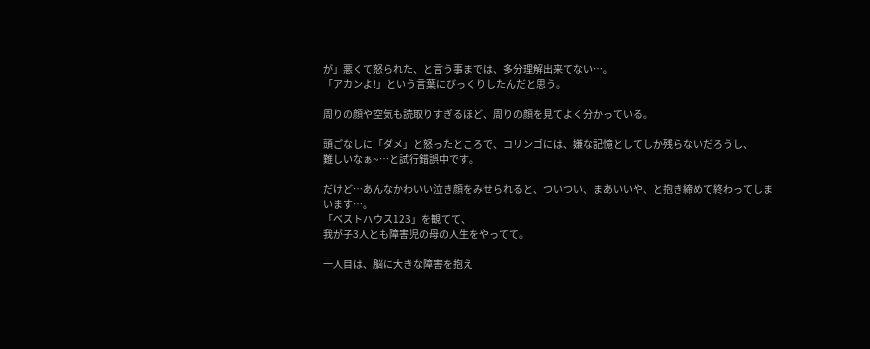が」悪くて怒られた、と言う事までは、多分理解出来てない…。
「アカンよ!」という言葉にびっくりしたんだと思う。

周りの顔や空気も読取りすぎるほど、周りの顔を見てよく分かっている。

頭ごなしに「ダメ」と怒ったところで、コリンゴには、嫌な記憶としてしか残らないだろうし、
難しいなぁ~…と試行錯誤中です。

だけど…あんなかわいい泣き顔をみせられると、ついつい、まあいいや、と抱き締めて終わってしまいます…。
「ベストハウス123」を観てて、
我が子3人とも障害児の母の人生をやってて。

一人目は、脳に大きな障害を抱え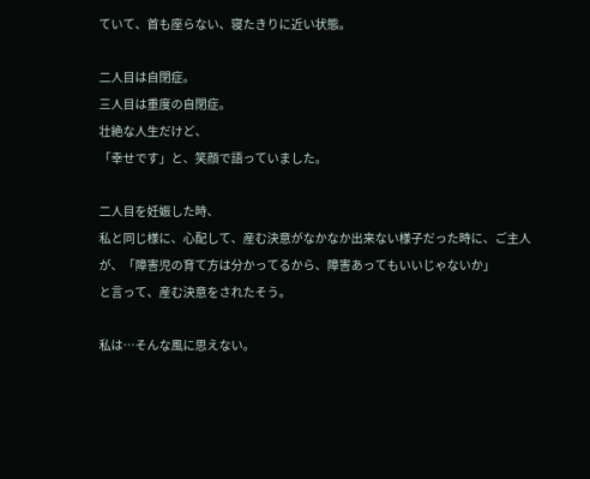ていて、首も座らない、寝たきりに近い状態。

二人目は自閉症。
三人目は重度の自閉症。
壮絶な人生だけど、
「幸せです」と、笑顔で語っていました。

二人目を妊娠した時、
私と同じ様に、心配して、産む決意がなかなか出来ない様子だった時に、ご主人が、「障害児の育て方は分かってるから、障害あってもいいじゃないか」
と言って、産む決意をされたそう。

私は…そんな風に思えない。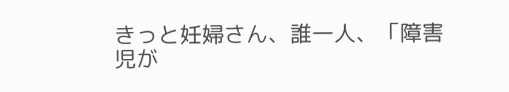きっと妊婦さん、誰一人、「障害児が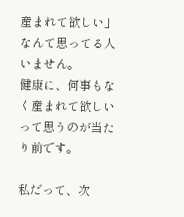産まれて欲しい」なんて思ってる人いません。
健康に、何事もなく産まれて欲しいって思うのが当たり前です。

私だって、次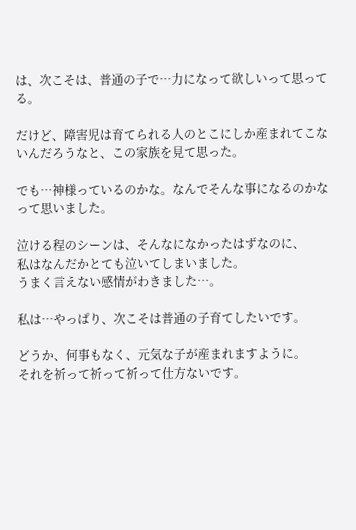は、次こそは、普通の子で…力になって欲しいって思ってる。

だけど、障害児は育てられる人のとこにしか産まれてこないんだろうなと、この家族を見て思った。

でも…神様っているのかな。なんでそんな事になるのかなって思いました。

泣ける程のシーンは、そんなになかったはずなのに、
私はなんだかとても泣いてしまいました。
うまく言えない感情がわきました…。

私は…やっぱり、次こそは普通の子育てしたいです。

どうか、何事もなく、元気な子が産まれますように。
それを祈って祈って祈って仕方ないです。